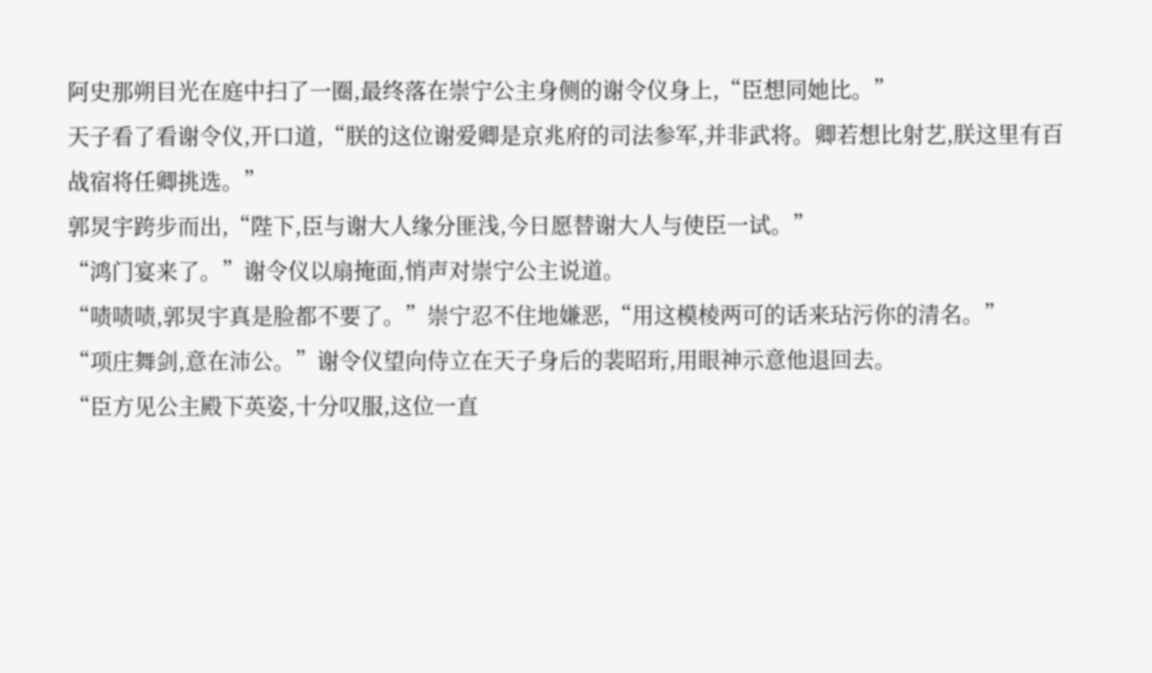阿史那朔目光在庭中扫了一圈,最终落在崇宁公主身侧的谢令仪身上,“臣想同她比。”
天子看了看谢令仪,开口道,“朕的这位谢爱卿是京兆府的司法参军,并非武将。卿若想比射艺,朕这里有百战宿将任卿挑选。”
郭炅宇跨步而出,“陛下,臣与谢大人缘分匪浅,今日愿替谢大人与使臣一试。”
“鸿门宴来了。”谢令仪以扇掩面,悄声对崇宁公主说道。
“啧啧啧,郭炅宇真是脸都不要了。”崇宁忍不住地嫌恶,“用这模棱两可的话来玷污你的清名。”
“项庄舞剑,意在沛公。”谢令仪望向侍立在天子身后的裴昭珩,用眼神示意他退回去。
“臣方见公主殿下英姿,十分叹服,这位一直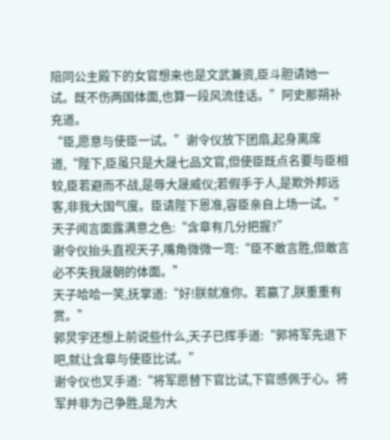陪同公主殿下的女官想来也是文武兼资,臣斗胆请她一试。既不伤两国体面,也算一段风流佳话。”阿史那朔补充道。
“臣,愿意与使臣一试。”谢令仪放下团扇,起身离席道,“陛下,臣虽只是大晟七品文官,但使臣既点名要与臣相较,臣若避而不战,是辱大晟威仪;若假手于人,是欺外邦远客,非我大国气度。臣请陛下恩准,容臣亲自上场一试。”
天子闻言面露满意之色:“含章有几分把握?”
谢令仪抬头直视天子,嘴角微微一弯:“臣不敢言胜,但敢言必不失我晟朝的体面。”
天子哈哈一笑,抚掌道:“好!朕就准你。若赢了,朕重重有赏。”
郭炅宇还想上前说些什么,天子已挥手道:“郭将军先退下吧,就让含章与使臣比试。”
谢令仪也叉手道:“将军愿替下官比试,下官感佩于心。将军并非为己争胜,是为大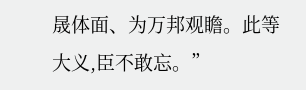晟体面、为万邦观瞻。此等大义,臣不敢忘。”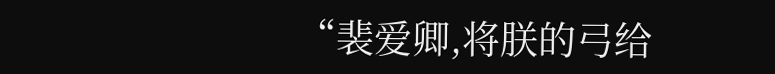“裴爱卿,将朕的弓给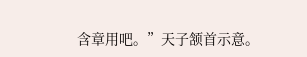含章用吧。”天子颔首示意。